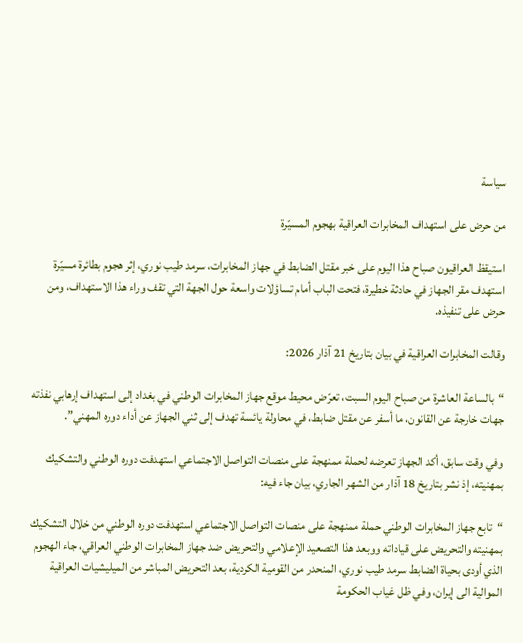سياسة

من حرض على استهداف المخابرات العراقية بهجوم المسيّرة

استيقظ العراقيون صباح هذا اليوم على خبر مقتل الضابط في جهاز المخابرات، سرمد طيب نوري، إثر هجوم بطائرة مسيّرة استهدف مقر الجهاز في حادثة خطيرة، فتحت الباب أمام تساؤلات واسعة حول الجهة التي تقف وراء هذا الاستهداف، ومن حرض على تنفيذه.

وقالت المخابرات العراقية في بيان بتاريخ 21 آذار 2026:

“بالساعة العاشرة من صباح اليوم السبت، تعرّض محيط موقع جهاز المخابرات الوطني في بغداد إلى استهداف إرهابي نفذته جهات خارجة عن القانون، ما أسفر عن مقتل ضابط، في محاولة يائسة تهدف إلى ثني الجهاز عن أداء دوره المهني”.

وفي وقت سابق، أكد الجهاز تعرضه لحملة ممنهجة على منصات التواصل الاجتماعي استهدفت دوره الوطني والتشكيك بمهنيته، إذ نشر بتاريخ 18 آذار من الشهر الجاري، بيان جاء فيه:

“تابع جهاز المخابرات الوطني حملة ممنهجة على منصات التواصل الاجتماعي استهدفت دوره الوطني من خلال التشكيك بمهنيته والتحريض على قياداته ووبعد هذا التصعيد الإعلامي والتحريض ضد جهاز المخابرات الوطني العراقي، جاء الهجوم الذي أودى بحياة الضابط سرمد طيب نوري، المنحدر من القومية الكردية، بعد التحريض المباشر من الميليشيات العراقية الموالية الى إيران، وفي ظل غياب الحكومة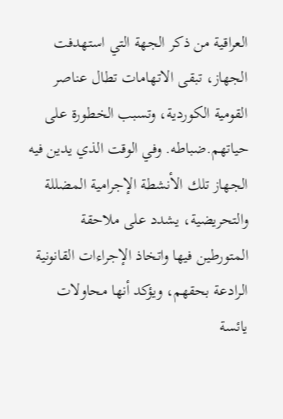العراقية من ذكر الجهة التي استهدفت الجهاز، تبقى الاتهامات تطال عناصر القومية الكوردية، وتسبب الخطورة على حياتهم.ضباطه. وفي الوقت الذي يدين فيه الجهاز تلك الأنشطة الإجرامية المضللة والتحريضية، يشدد على ملاحقة المتورطين فيها واتخاذ الإجراءات القانونية الرادعة بحقهم، ويؤكد أنها محاولات يائسة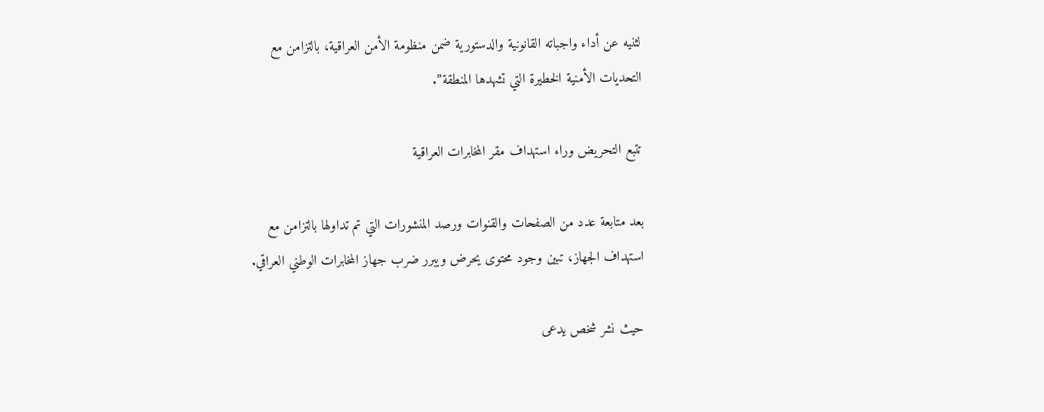لثنيه عن أداء واجباته القانونية والدستورية ضمن منظومة الأمن العراقية، بالتزامن مع التحديات الأمنية الخطيرة التي تشهدها المنطقة”.

تتبع التحريض وراء استهداف مقر المخابرات العراقية

بعد متابعة عدد من الصفحات والقنوات ورصد المنشورات التي تم تداولها بالتزامن مع استهداف الجهاز، تبين وجود محتوى يحرض ويبرر ضرب جهاز المخابرات الوطني العراقي.

حيث نشر شخص يدعى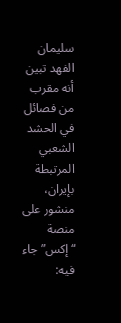سليمان الفهد تبين أنه مقرب من فصائل في الحشد الشعبي المرتبطة بإيران، منشور على منصة “إكس” جاء فيه: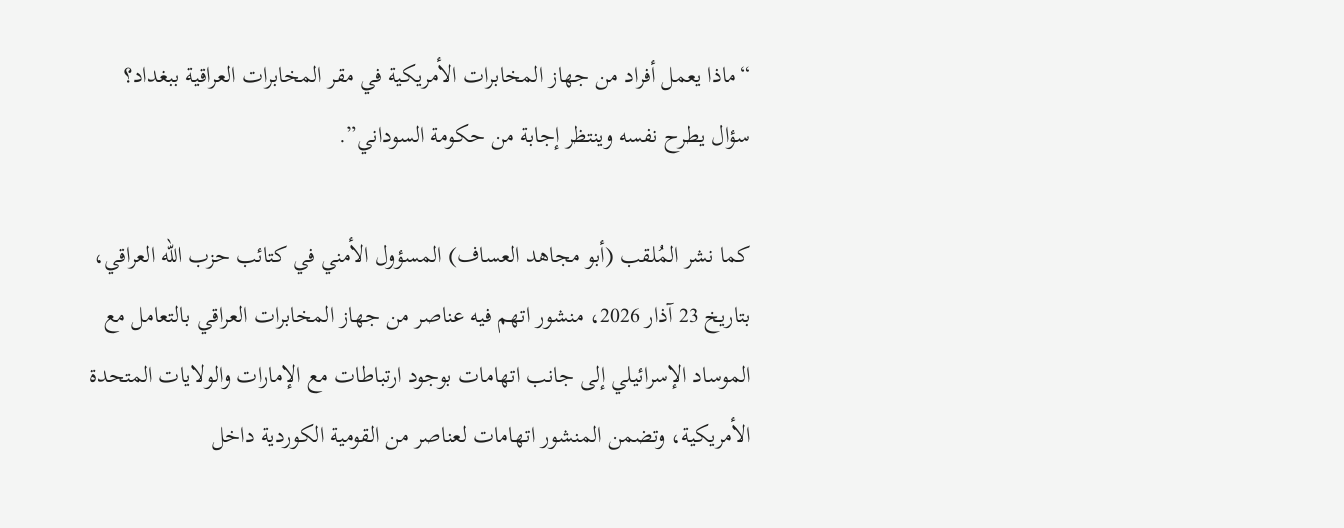“ماذا يعمل أفراد من جهاز المخابرات الأمريكية في مقر المخابرات العراقية ببغداد؟ سؤال يطرح نفسه وينتظر إجابة من حكومة السوداني”.

كما نشر المُلقب (أبو مجاهد العساف) المسؤول الأمني في كتائب حزب الله العراقي، بتاريخ 23 آذار 2026، منشور اتهم فيه عناصر من جهاز المخابرات العراقي بالتعامل مع الموساد الإسرائيلي إلى جانب اتهامات بوجود ارتباطات مع الإمارات والولايات المتحدة الأمريكية، وتضمن المنشور اتهامات لعناصر من القومية الكوردية داخل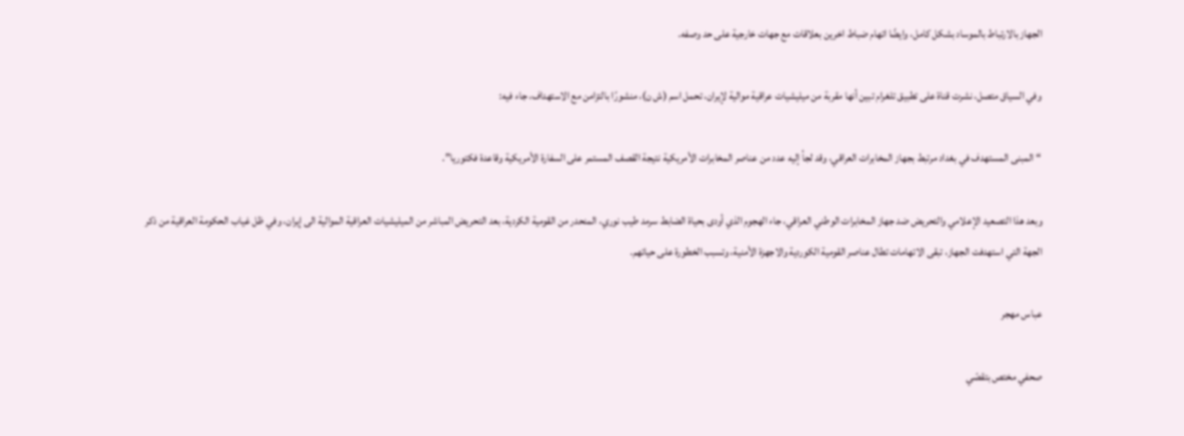الجهاز بالارتباط بالموساد بشكل كامل، وايضًا اتهام ضباط اخرين بعلاقات مع جهات خارجية على حد وصفه.

وفي السياق متصل، نشرت قناة على تطبيق تلغرام تبين أنها مقربة من ميليشيات عراقية موالية لإيران، تحمل اسم (ش ن)، منشورًا بالتزامن مع الاستهداف، جاء فيه:

“المبنى المستهدف في بغداد مرتبط بجهاز المخابرات العراقي، وقد لجأ إليه عدد من عناصر المخابرات الأمريكية نتيجة القصف المستمر على السفارة الأمريكية وقاعدة فكتوريا”.

وبعد هذا التصعيد الإعلامي والتحريض ضد جهاز المخابرات الوطني العراقي، جاء الهجوم الذي أودى بحياة الضابط سرمد طيب نوري، المنحدر من القومية الكردية، بعد التحريض المباشر من الميليشيات العراقية الموالية الى إيران، وفي ظل غياب الحكومة العراقية من ذكر الجهة التي استهدفت الجهاز، تبقى الاتهامات تطال عناصر القومية الكوردية والاجهزة الأمنية، وتسبب الخطورة على حياتهم.

عباس مهجر

صحفي مختص بتقصّي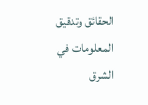الحقائق وتدقيق المعلومات في الشرق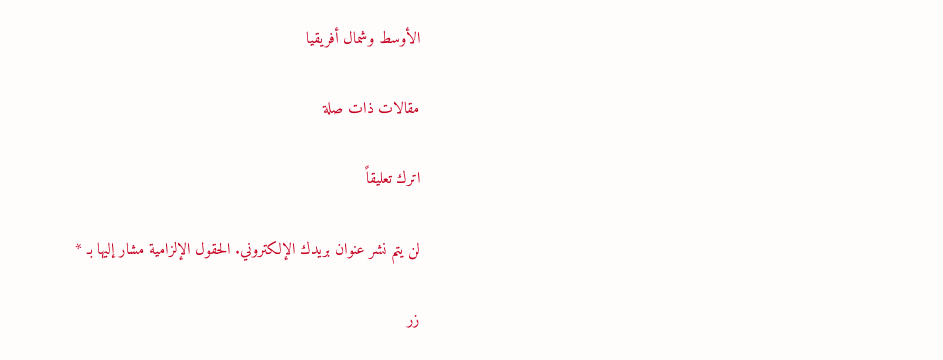الأوسط وشمال أفريقيا

مقالات ذات صلة

اترك تعليقاً

لن يتم نشر عنوان بريدك الإلكتروني. الحقول الإلزامية مشار إليها بـ *

زر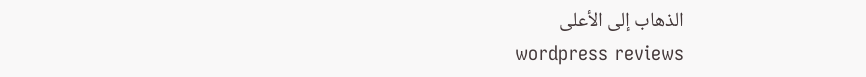الذهاب إلى الأعلى
wordpress reviews